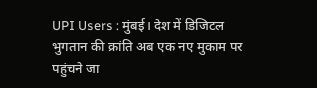UPI Users : मुंबई। देश में डिजिटल भुगतान की क्रांति अब एक नए मुकाम पर पहुंचने जा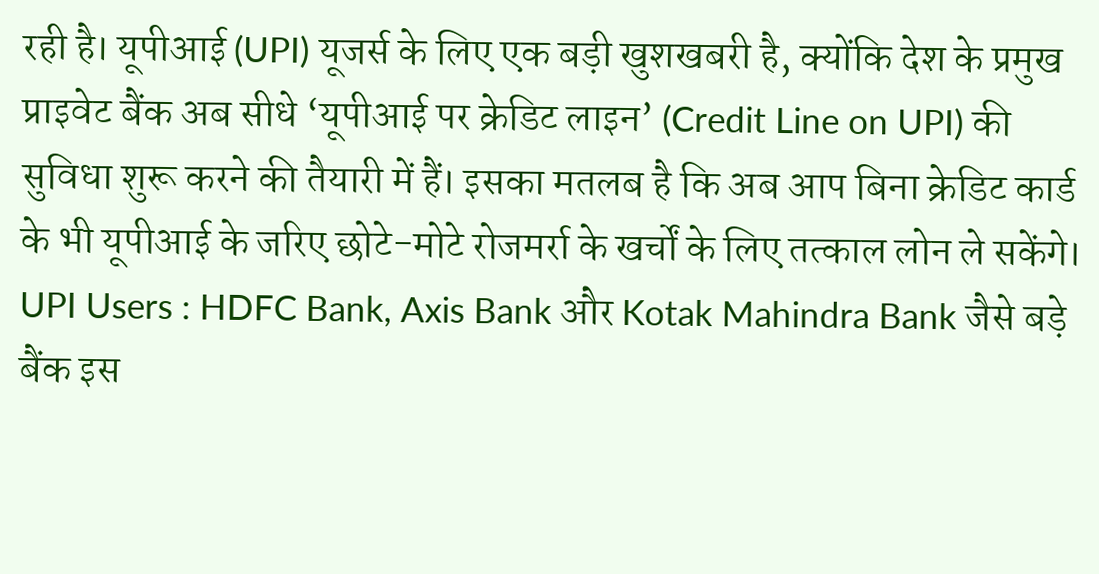रही है। यूपीआई (UPI) यूजर्स के लिए एक बड़ी खुशखबरी है, क्योंकि देश के प्रमुख प्राइवेट बैंक अब सीधे ‘यूपीआई पर क्रेडिट लाइन’ (Credit Line on UPI) की सुविधा शुरू करने की तैयारी में हैं। इसका मतलब है कि अब आप बिना क्रेडिट कार्ड के भी यूपीआई के जरिए छोटे-मोटे रोजमर्रा के खर्चों के लिए तत्काल लोन ले सकेंगे।
UPI Users : HDFC Bank, Axis Bank और Kotak Mahindra Bank जैसे बड़े बैंक इस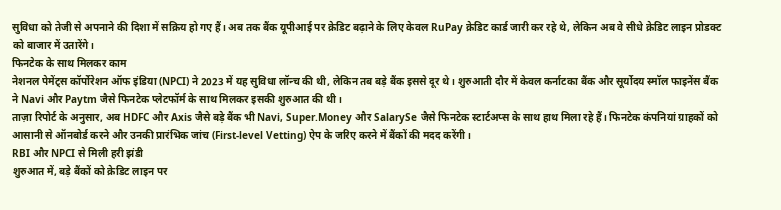सुविधा को तेजी से अपनाने की दिशा में सक्रिय हो गए हैं। अब तक बैंक यूपीआई पर क्रेडिट बढ़ाने के लिए केवल RuPay क्रेडिट कार्ड जारी कर रहे थे, लेकिन अब वे सीधे क्रेडिट लाइन प्रोडक्ट को बाजार में उतारेंगे।
फिनटेक के साथ मिलकर काम
नेशनल पेमेंट्स कॉर्पोरेशन ऑफ इंडिया (NPCI) ने 2023 में यह सुविधा लॉन्च की थी, लेकिन तब बड़े बैंक इससे दूर थे। शुरुआती दौर में केवल कर्नाटका बैंक और सूर्योदय स्मॉल फाइनेंस बैंक ने Navi और Paytm जैसे फिनटेक प्लेटफॉर्म के साथ मिलकर इसकी शुरुआत की थी।
ताज़ा रिपोर्ट के अनुसार, अब HDFC और Axis जैसे बड़े बैंक भी Navi, Super.Money और SalarySe जैसे फिनटेक स्टार्टअप्स के साथ हाथ मिला रहे हैं। फिनटेक कंपनियां ग्राहकों को आसानी से ऑनबोर्ड करने और उनकी प्रारंभिक जांच (First-level Vetting) ऐप के जरिए करने में बैंकों की मदद करेंगी।
RBI और NPCI से मिली हरी झंडी
शुरुआत में, बड़े बैंकों को क्रेडिट लाइन पर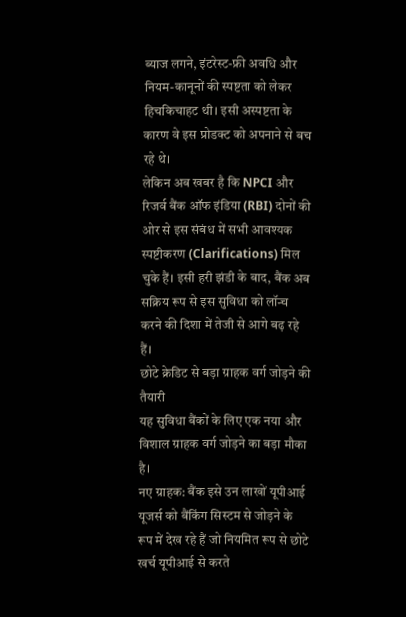ब्याज लगने, इंटरेस्ट-फ्री अवधि और नियम-कानूनों की स्पष्टता को लेकर हिचकिचाहट थी। इसी अस्पष्टता के कारण वे इस प्रोडक्ट को अपनाने से बच रहे थे।
लेकिन अब खबर है कि NPCI और रिजर्व बैंक ऑफ इंडिया (RBI) दोनों की ओर से इस संबंध में सभी आवश्यक स्पष्टीकरण (Clarifications) मिल चुके हैं। इसी हरी झंडी के बाद, बैंक अब सक्रिय रूप से इस सुविधा को लॉन्च करने की दिशा में तेजी से आगे बढ़ रहे हैं।
छोटे क्रेडिट से बड़ा ग्राहक वर्ग जोड़ने की तैयारी
यह सुविधा बैंकों के लिए एक नया और विशाल ग्राहक वर्ग जोड़ने का बड़ा मौका है।
नए ग्राहक: बैंक इसे उन लाखों यूपीआई यूजर्स को बैंकिंग सिस्टम से जोड़ने के रूप में देख रहे हैं जो नियमित रूप से छोटे खर्च यूपीआई से करते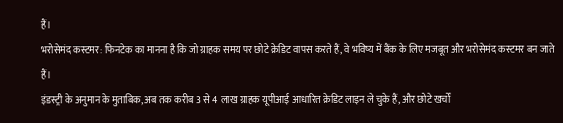हैं।
भरोसेमंद कस्टमर: फिनटेक का मानना है कि जो ग्राहक समय पर छोटे क्रेडिट वापस करते हैं, वे भविष्य में बैंक के लिए मजबूत और भरोसेमंद कस्टमर बन जाते हैं।
इंडस्ट्री के अनुमान के मुताबिक, अब तक करीब 3 से 4 लाख ग्राहक यूपीआई आधारित क्रेडिट लाइन ले चुके हैं, और छोटे खर्चों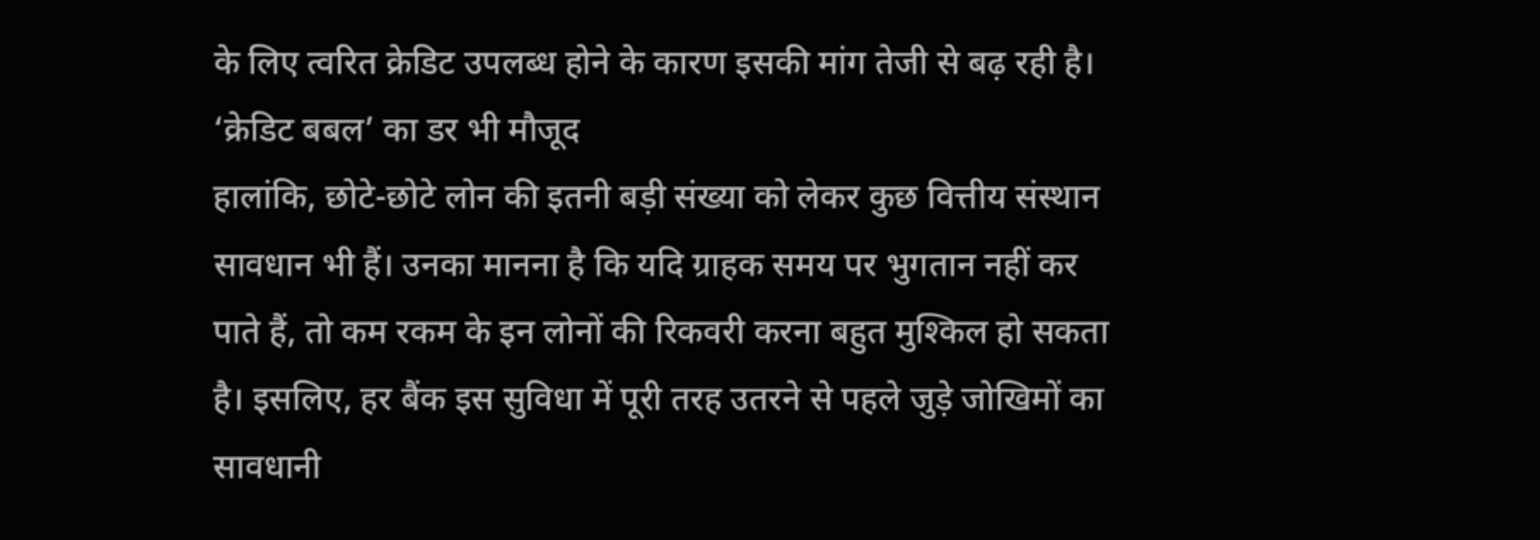के लिए त्वरित क्रेडिट उपलब्ध होने के कारण इसकी मांग तेजी से बढ़ रही है।
‘क्रेडिट बबल’ का डर भी मौजूद
हालांकि, छोटे-छोटे लोन की इतनी बड़ी संख्या को लेकर कुछ वित्तीय संस्थान सावधान भी हैं। उनका मानना है कि यदि ग्राहक समय पर भुगतान नहीं कर पाते हैं, तो कम रकम के इन लोनों की रिकवरी करना बहुत मुश्किल हो सकता है। इसलिए, हर बैंक इस सुविधा में पूरी तरह उतरने से पहले जुड़े जोखिमों का सावधानी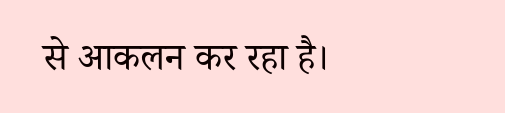से आकलन कर रहा है।